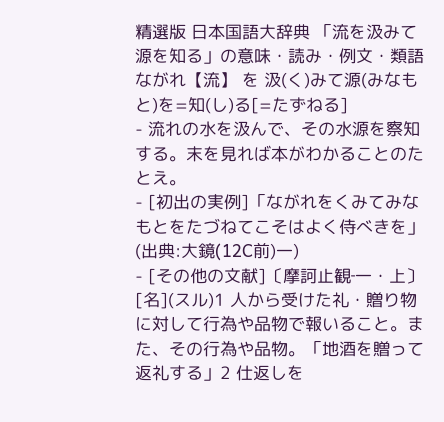精選版 日本国語大辞典 「流を汲みて源を知る」の意味・読み・例文・類語
ながれ【流】 を 汲(く)みて源(みなもと)を=知(し)る[=たずねる]
- 流れの水を汲んで、その水源を察知する。末を見れば本がわかることのたとえ。
- [初出の実例]「ながれをくみてみなもとをたづねてこそはよく侍べきを」(出典:大鏡(12C前)一)
- [その他の文献]〔摩訶止観‐一・上〕
[名](スル)1 人から受けた礼・贈り物に対して行為や品物で報いること。また、その行為や品物。「地酒を贈って返礼する」2 仕返しを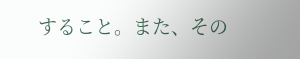すること。また、その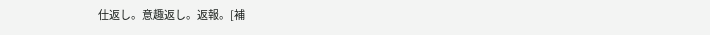仕返し。意趣返し。返報。[補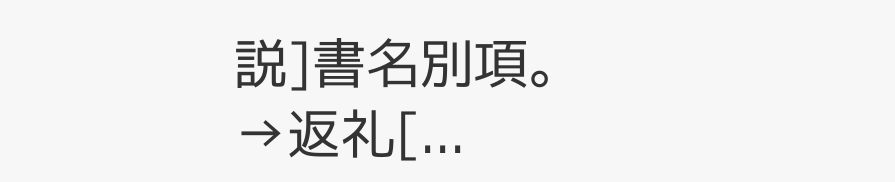説]書名別項。→返礼[...